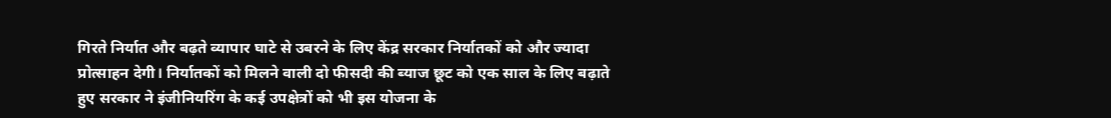गिरते निर्यात और बढ़ते व्यापार घाटे से उबरने के लिए केंद्र सरकार निर्यातकों को और ज्यादा प्रोत्साहन देगी। निर्यातकों को मिलने वाली दो फीसदी की ब्याज छूट को एक साल के लिए बढ़ाते हुए सरकार ने इंजीनियरिंग के कई उपक्षेत्रों को भी इस योजना के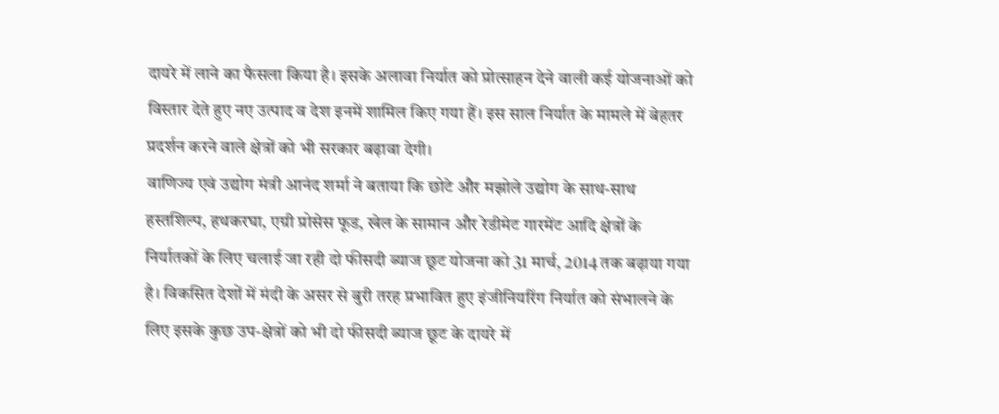दायरे में लाने का फैसला किया है। इसके अलावा निर्यात को प्रोत्साहन देने वाली कई योजनाओं को विस्तार देते हुए नए उत्पाद व देश इनमें शामिल किए गया हैं। इस साल निर्यात के मामले में बेहतर प्रदर्शन करने वाले क्षेत्रों को भी सरकार बढ़ावा देगी।
वाणिज्य एवं उद्योग मंत्री आनंद शर्मा ने बताया कि छोटे और मझोले उद्योग के साथ-साथ हस्तशिल्प, हथकरघा, एग्री प्रोसेस फूड, खेल के सामान और रेडीमेट गारमेंट आदि क्षेत्रों के निर्यातकों के लिए चलाई जा रही दो फीसदी ब्याज छूट योजना को 31 मार्च, 2014 तक बढ़ाया गया है। विकसित देशों में मंदी के असर से बुरी तरह प्रभावित हुए इंजीनियरिंग निर्यात को संभालने के लिए इसके कुछ उप-क्षेत्रों को भी दो फीसदी ब्याज छूट के दायरे में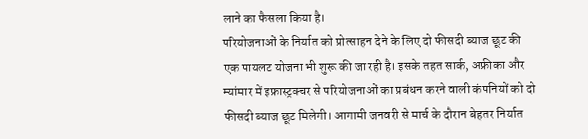लाने का फैसला किया है।
परियोजनाओं के निर्यात को प्रोत्साहन देने के लिए दो फीसदी ब्याज छूट की एक पायलट योजना भी शुरू की जा रही है। इसके तहत सार्क, अफ्रीका और म्यांमार में इफ्रास्ट्रक्चर से परियोजनाओं का प्रबंधन करने वाली कंपनियों को दो फीसदी ब्याज छूट मिलेगी। आगामी जनवरी से मार्च के दौरान बेहतर निर्यात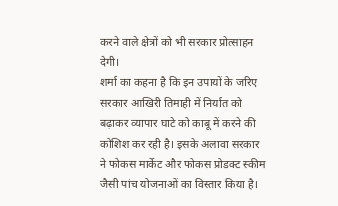करने वाले क्षेत्रों को भी सरकार प्रोत्साहन देगी।
शर्मा का कहना है कि इन उपायों के जरिए सरकार आखिरी तिमाही में निर्यात को बढ़ाकर व्यापार घाटे को काबू में करने की कोशिश कर रही है। इसके अलावा सरकार ने फोकस मार्केट और फोकस प्रोडक्ट स्कीम जैसी पांच योजनाओं का विस्तार किया है।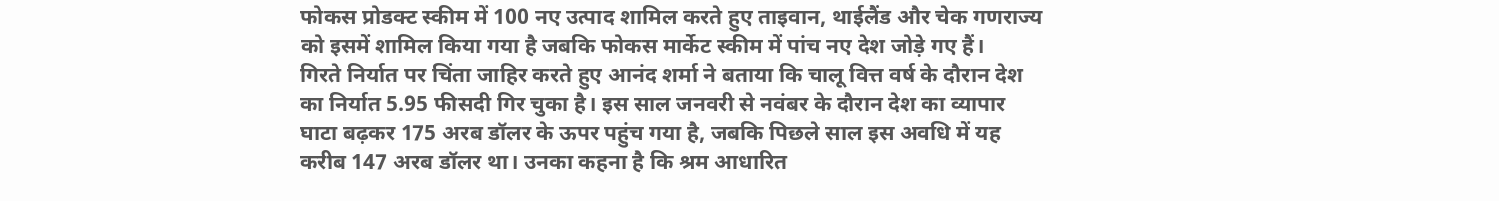फोकस प्रोडक्ट स्कीम में 100 नए उत्पाद शामिल करते हुए ताइवान, थाईलैंड और चेक गणराज्य को इसमें शामिल किया गया है जबकि फोकस मार्केट स्कीम में पांच नए देश जोड़े गए हैं।
गिरते निर्यात पर चिंता जाहिर करते हुए आनंद शर्मा ने बताया कि चालू वित्त वर्ष के दौरान देश का निर्यात 5.95 फीसदी गिर चुका है। इस साल जनवरी से नवंबर के दौरान देश का व्यापार घाटा बढ़कर 175 अरब डॉलर के ऊपर पहुंच गया है, जबकि पिछले साल इस अवधि में यह करीब 147 अरब डॉलर था। उनका कहना है कि श्रम आधारित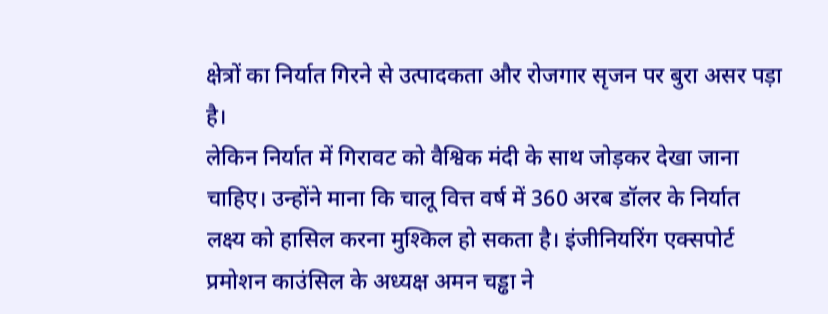क्षेत्रों का निर्यात गिरने से उत्पादकता और रोजगार सृजन पर बुरा असर पड़ा है।
लेकिन निर्यात में गिरावट को वैश्विक मंदी के साथ जोड़कर देखा जाना चाहिए। उन्होंने माना कि चालू वित्त वर्ष में 360 अरब डॉलर के निर्यात लक्ष्य को हासिल करना मुश्किल हो सकता है। इंजीनियरिंग एक्सपोर्ट प्रमोशन काउंसिल के अध्यक्ष अमन चड्ढा ने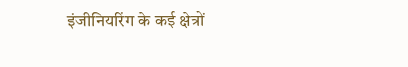इंजीनियरिंग के कई क्षेत्रों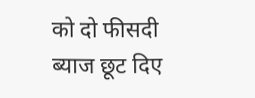को दो फीसदी ब्याज छूट दिए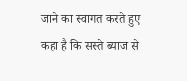जाने का स्वागत करते हुए कहा है कि सस्ते ब्याज से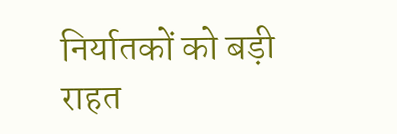निर्यातकों को बड़ी राहत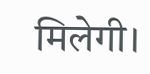मिलेगी।